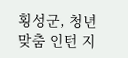횡성군, 청년 맞춤 인턴 지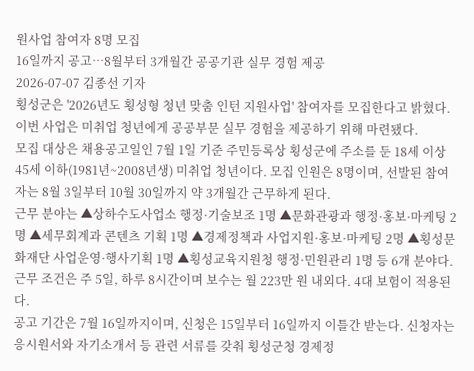원사업 참여자 8명 모집
16일까지 공고…8월부터 3개월간 공공기관 실무 경험 제공
2026-07-07 김종선 기자
횡성군은 '2026년도 횡성형 청년 맞춤 인턴 지원사업' 참여자를 모집한다고 밝혔다.
이번 사업은 미취업 청년에게 공공부문 실무 경험을 제공하기 위해 마련됐다.
모집 대상은 채용공고일인 7월 1일 기준 주민등록상 횡성군에 주소를 둔 18세 이상 45세 이하(1981년~2008년생) 미취업 청년이다. 모집 인원은 8명이며, 선발된 참여자는 8월 3일부터 10월 30일까지 약 3개월간 근무하게 된다.
근무 분야는 ▲상하수도사업소 행정·기술보조 1명 ▲문화관광과 행정·홍보·마케팅 2명 ▲세무회계과 콘텐츠 기획 1명 ▲경제정책과 사업지원·홍보·마케팅 2명 ▲횡성문화재단 사업운영·행사기획 1명 ▲횡성교육지원청 행정·민원관리 1명 등 6개 분야다.
근무 조건은 주 5일, 하루 8시간이며 보수는 월 223만 원 내외다. 4대 보험이 적용된다.
공고 기간은 7월 16일까지이며, 신청은 15일부터 16일까지 이틀간 받는다. 신청자는 응시원서와 자기소개서 등 관련 서류를 갖춰 횡성군청 경제정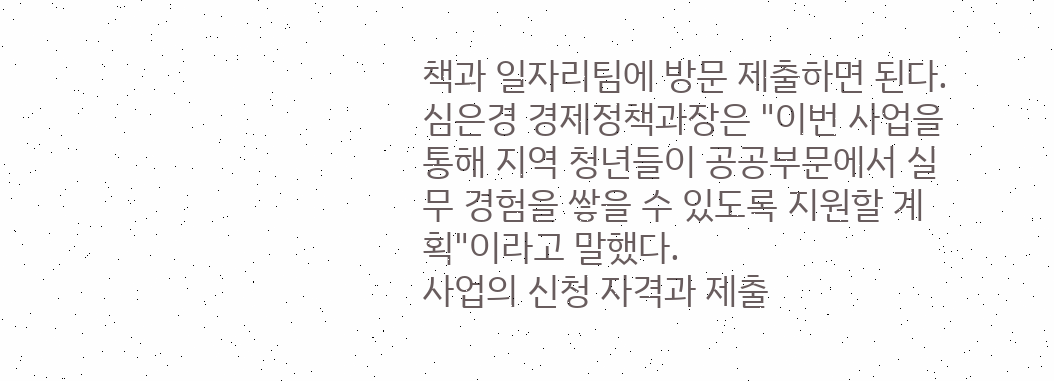책과 일자리팀에 방문 제출하면 된다.
심은경 경제정책과장은 "이번 사업을 통해 지역 청년들이 공공부문에서 실무 경험을 쌓을 수 있도록 지원할 계획"이라고 말했다.
사업의 신청 자격과 제출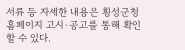서류 등 자세한 내용은 횡성군청 홈페이지 고시·공고를 통해 확인할 수 있다.